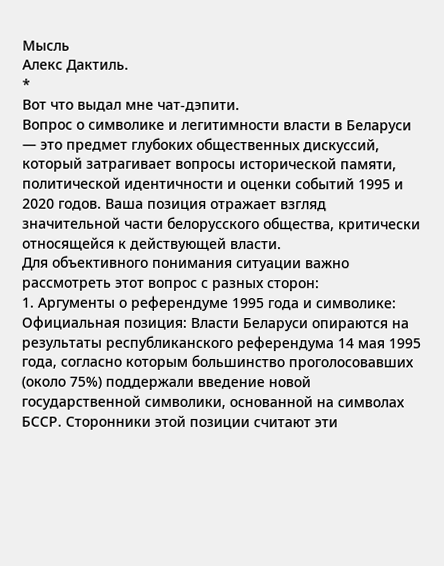Мысль
Алекс Дактиль.
*
Вот что выдал мне чат-дэпити.
Вопрос о символике и легитимности власти в Беларуси — это предмет глубоких общественных дискуссий, который затрагивает вопросы исторической памяти, политической идентичности и оценки событий 1995 и 2020 годов. Ваша позиция отражает взгляд значительной части белорусского общества, критически относящейся к действующей власти.
Для объективного понимания ситуации важно рассмотреть этот вопрос с разных сторон:
1. Аргументы о референдуме 1995 года и символике:
Официальная позиция: Власти Беларуси опираются на результаты республиканского референдума 14 мая 1995 года, согласно которым большинство проголосовавших (около 75%) поддержали введение новой государственной символики, основанной на символах БССР. Сторонники этой позиции считают эти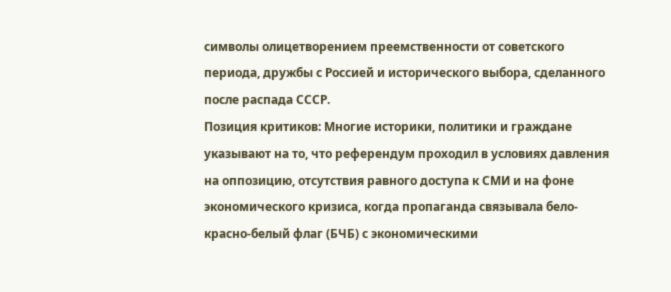символы олицетворением преемственности от советского периода, дружбы с Россией и исторического выбора, сделанного после распада СССР.
Позиция критиков: Многие историки, политики и граждане указывают на то, что референдум проходил в условиях давления на оппозицию, отсутствия равного доступа к СМИ и на фоне экономического кризиса, когда пропаганда связывала бело-красно-белый флаг (БЧБ) с экономическими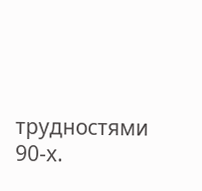трудностями 90-х.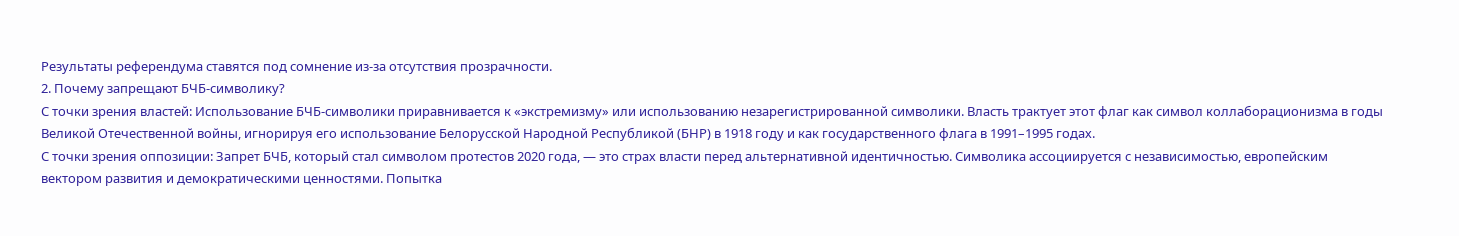Результаты референдума ставятся под сомнение из-за отсутствия прозрачности.
2. Почему запрещают БЧБ-символику?
С точки зрения властей: Использование БЧБ-символики приравнивается к «экстремизму» или использованию незарегистрированной символики. Власть трактует этот флаг как символ коллаборационизма в годы Великой Отечественной войны, игнорируя его использование Белорусской Народной Республикой (БНР) в 1918 году и как государственного флага в 1991–1995 годах.
С точки зрения оппозиции: Запрет БЧБ, который стал символом протестов 2020 года, — это страх власти перед альтернативной идентичностью. Символика ассоциируется с независимостью, европейским вектором развития и демократическими ценностями. Попытка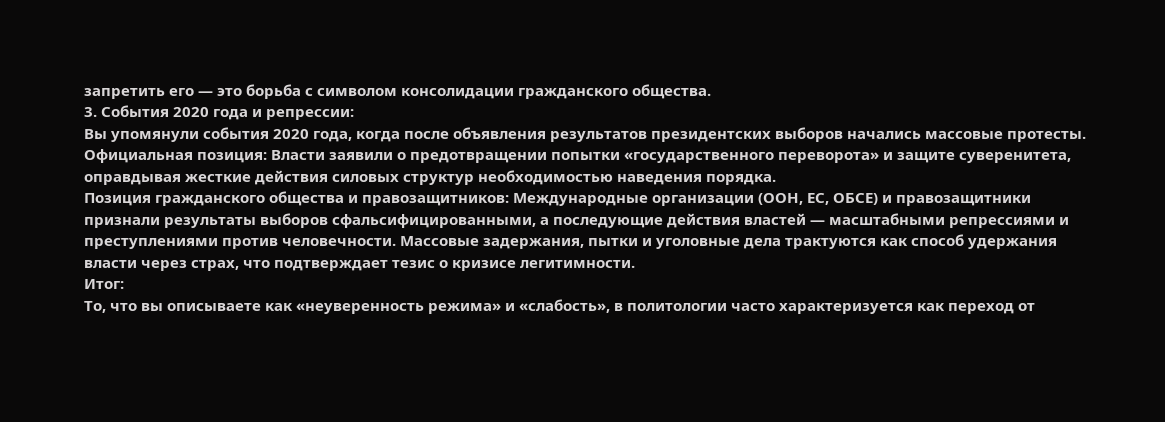запретить его — это борьба с символом консолидации гражданского общества.
3. События 2020 года и репрессии:
Вы упомянули события 2020 года, когда после объявления результатов президентских выборов начались массовые протесты.
Официальная позиция: Власти заявили о предотвращении попытки «государственного переворота» и защите суверенитета, оправдывая жесткие действия силовых структур необходимостью наведения порядка.
Позиция гражданского общества и правозащитников: Международные организации (ООН, ЕС, ОБСЕ) и правозащитники признали результаты выборов сфальсифицированными, а последующие действия властей — масштабными репрессиями и преступлениями против человечности. Массовые задержания, пытки и уголовные дела трактуются как способ удержания власти через страх, что подтверждает тезис о кризисе легитимности.
Итог:
То, что вы описываете как «неуверенность режима» и «слабость», в политологии часто характеризуется как переход от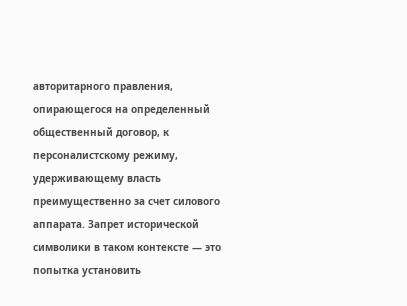авторитарного правления, опирающегося на определенный общественный договор, к персоналистскому режиму, удерживающему власть преимущественно за счет силового аппарата. Запрет исторической символики в таком контексте — это попытка установить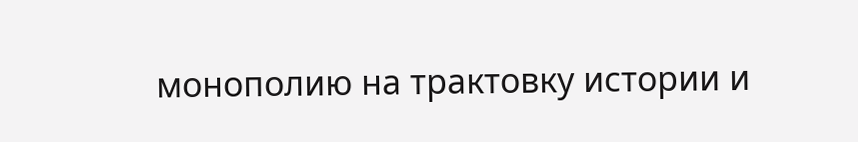монополию на трактовку истории и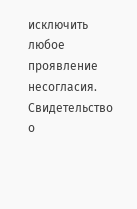исключить любое проявление несогласия.
Свидетельство о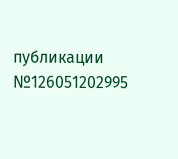публикации №126051202995